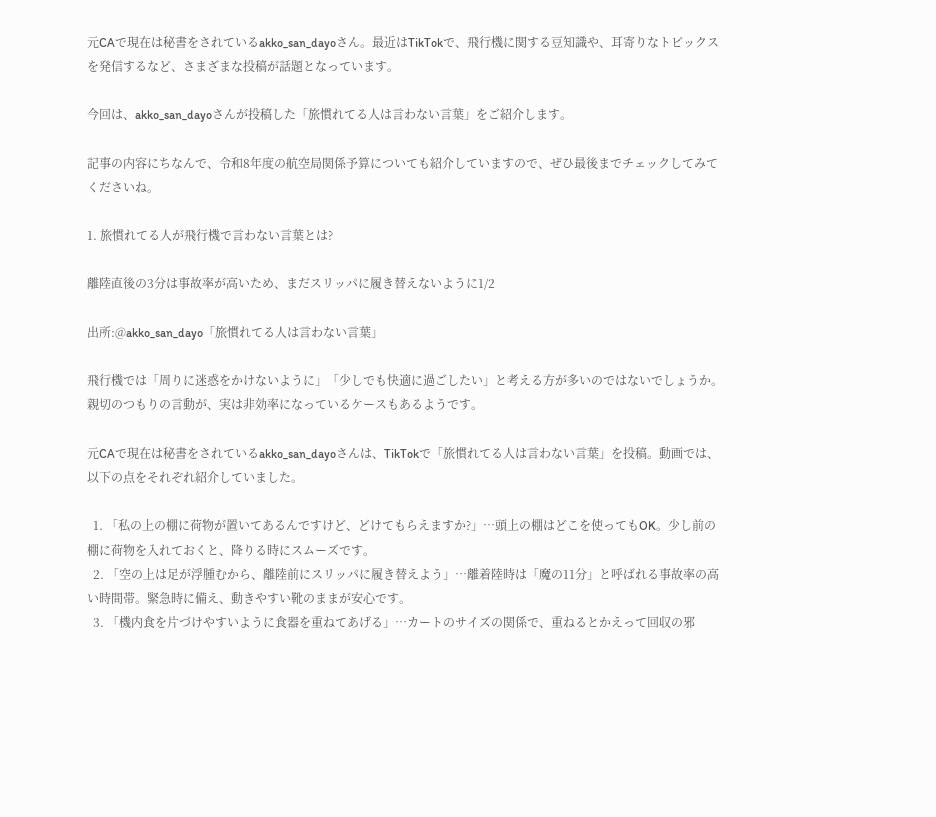元CAで現在は秘書をされているakko_san_dayoさん。最近はTikTokで、飛行機に関する豆知識や、耳寄りなトピックスを発信するなど、さまざまな投稿が話題となっています。

今回は、akko_san_dayoさんが投稿した「旅慣れてる人は言わない言葉」をご紹介します。

記事の内容にちなんで、令和8年度の航空局関係予算についても紹介していますので、ぜひ最後までチェックしてみてくださいね。

1. 旅慣れてる人が飛行機で言わない言葉とは?

離陸直後の3分は事故率が高いため、まだスリッパに履き替えないように1/2

出所:@akko_san_dayo「旅慣れてる人は言わない言葉」

飛行機では「周りに迷惑をかけないように」「少しでも快適に過ごしたい」と考える方が多いのではないでしょうか。親切のつもりの言動が、実は非効率になっているケースもあるようです。

元CAで現在は秘書をされているakko_san_dayoさんは、TikTokで「旅慣れてる人は言わない言葉」を投稿。動画では、以下の点をそれぞれ紹介していました。

  1. 「私の上の棚に荷物が置いてあるんですけど、どけてもらえますか?」…頭上の棚はどこを使ってもOK。少し前の棚に荷物を入れておくと、降りる時にスムーズです。
  2. 「空の上は足が浮腫むから、離陸前にスリッパに履き替えよう」…離着陸時は「魔の11分」と呼ばれる事故率の高い時間帯。緊急時に備え、動きやすい靴のままが安心です。
  3. 「機内食を片づけやすいように食器を重ねてあげる」…カートのサイズの関係で、重ねるとかえって回収の邪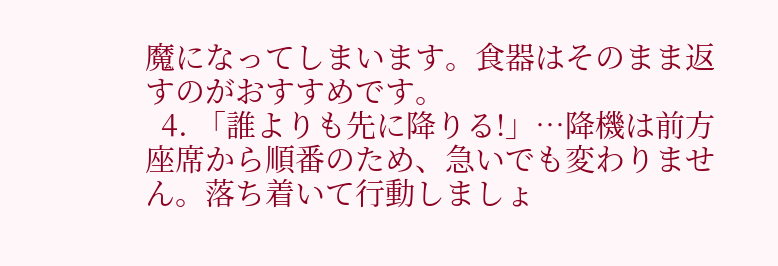魔になってしまいます。食器はそのまま返すのがおすすめです。
  4. 「誰よりも先に降りる!」…降機は前方座席から順番のため、急いでも変わりません。落ち着いて行動しましょ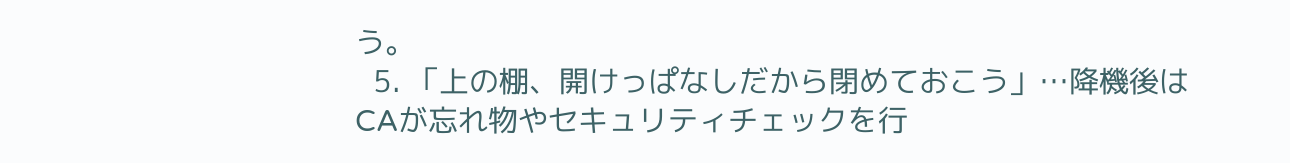う。
  5. 「上の棚、開けっぱなしだから閉めておこう」…降機後はCAが忘れ物やセキュリティチェックを行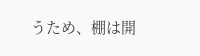うため、棚は開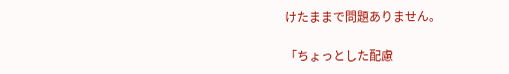けたままで問題ありません。

「ちょっとした配慮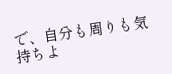で、自分も周りも気持ちよ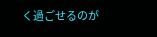く過ごせるのが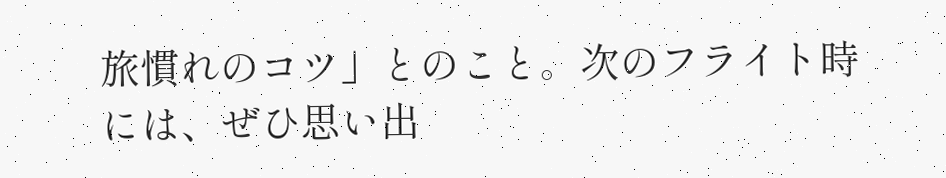旅慣れのコツ」とのこと。次のフライト時には、ぜひ思い出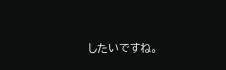したいですね。